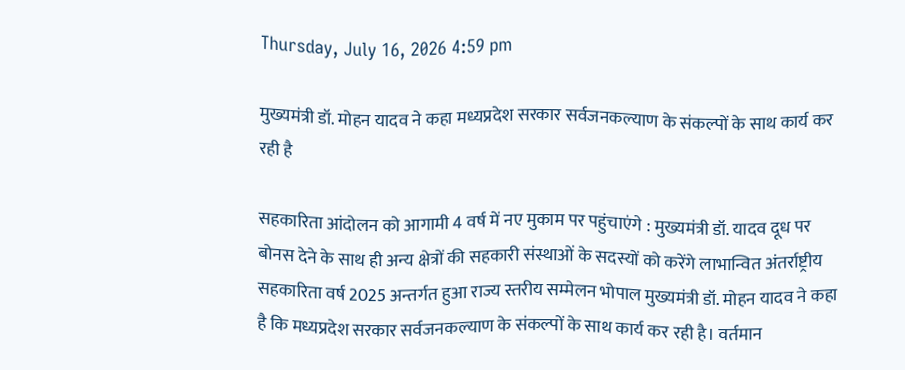Thursday, July 16, 2026 4:59 pm

मुख्यमंत्री डॉ. मोहन यादव ने कहा मध्यप्रदेश सरकार सर्वजनकल्याण के संकल्पों के साथ कार्य कर रही है

सहकारिता आंदोलन को आगामी 4 वर्ष में नए मुकाम पर पहुंचाएंगे : मुख्यमंत्री डॉ. यादव दूध पर बोनस देने के साथ ही अन्य क्षेत्रों की सहकारी संस्थाओं के सदस्यों को करेंगे लाभान्वित अंतर्राष्ट्रीय सहकारिता वर्ष 2025 अन्तर्गत हुआ राज्य स्तरीय सम्मेलन भोपाल मुख्यमंत्री डॉ. मोहन यादव ने कहा है कि मध्यप्रदेश सरकार सर्वजनकल्याण के संकल्पों के साथ कार्य कर रही है। वर्तमान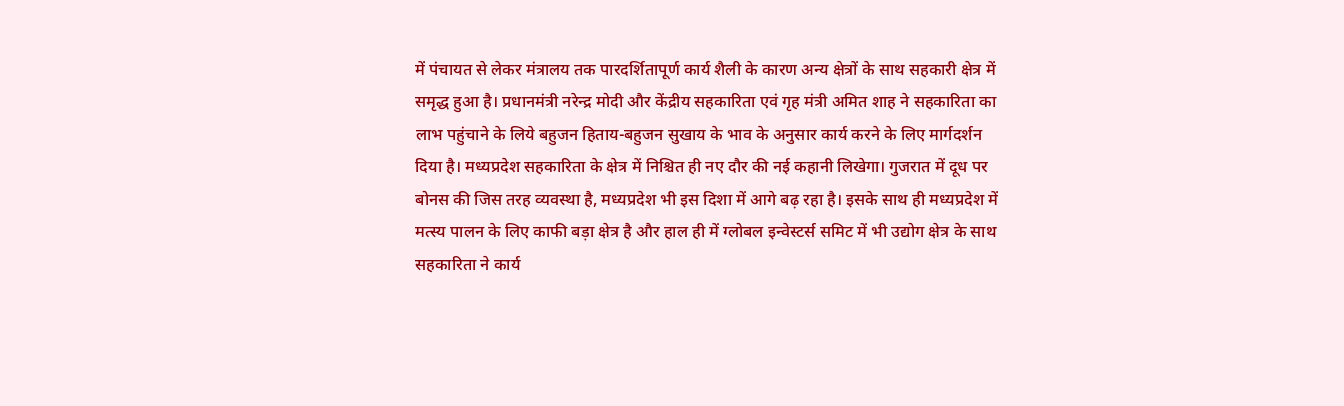में पंचायत से लेकर मंत्रालय तक पारदर्शितापूर्ण कार्य शैली के कारण अन्य क्षेत्रों के साथ सहकारी क्षेत्र में समृद्ध हुआ है। प्रधानमंत्री नरेन्द्र मोदी और केंद्रीय सहकारिता एवं गृह मंत्री अमित शाह ने सहकारिता का लाभ पहुंचाने के लिये बहुजन हिताय-बहुजन सुखाय के भाव के अनुसार कार्य करने के लिए मार्गदर्शन दिया है। मध्यप्रदेश सहकारिता के क्षेत्र में निश्चित ही नए दौर की नई कहानी लिखेगा। गुजरात में दूध पर बोनस की जिस तरह व्यवस्था है, मध्यप्रदेश भी इस दिशा में आगे बढ़ रहा है। इसके साथ ही मध्यप्रदेश में मत्स्य पालन के लिए काफी बड़ा क्षेत्र है और हाल ही में ग्लोबल इन्वेस्टर्स समिट में भी उद्योग क्षेत्र के साथ सहकारिता ने कार्य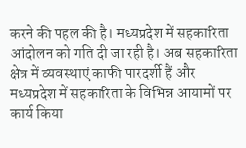करने की पहल की है। मध्यप्रदेश में सहकारिता आंदोलन को गति दी जा रही है। अब सहकारिता क्षेत्र में व्यवस्थाएं काफी पारदर्शी हैं और मध्यप्रदेश में सहकारिता के विभिन्न आयामों पर कार्य किया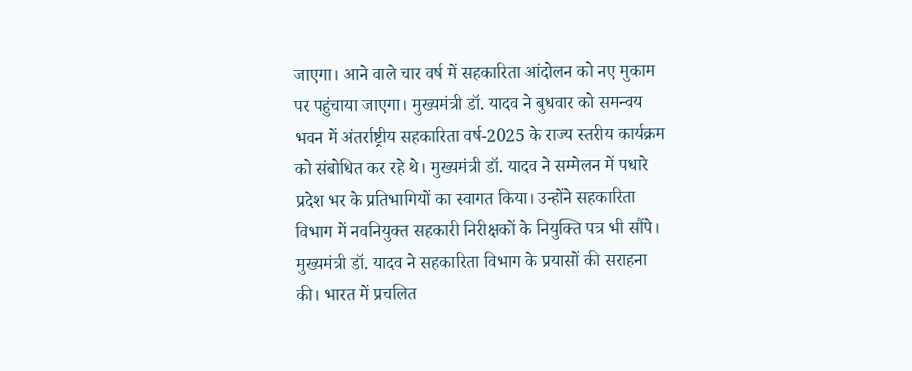जाएगा। आने वाले चार वर्ष में सहकारिता आंदोलन को नए मुकाम पर पहुंचाया जाएगा। मुख्यमंत्री डॉ. यादव ने बुधवार को समन्वय भवन में अंतर्राष्ट्रीय सहकारिता वर्ष-2025 के राज्य स्तरीय कार्यक्रम को संबोधित कर रहे थे। मुख्यमंत्री डॉ. यादव ने सम्मेलन में पधारे प्रदेश भर के प्रतिभागियों का स्वागत किया। उन्होंने सहकारिता विभाग में नवनियुक्त सहकारी निरीक्षकों के नियुक्ति पत्र भी सौंपे। मुख्यमंत्री डॉ. यादव ने सहकारिता विभाग के प्रयासों की सराहना की। भारत में प्रचलित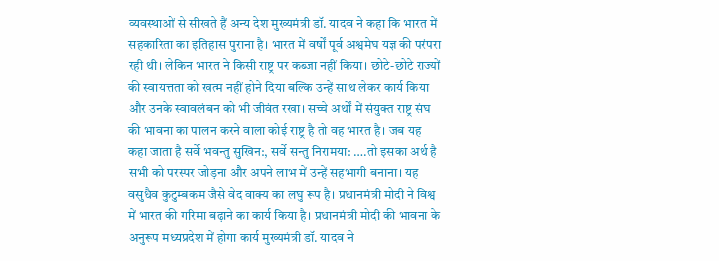व्यवस्थाओं से सीखते हैं अन्य देश मुख्यमंत्री डॉ. यादव ने कहा कि भारत में सहकारिता का इतिहास पुराना है। भारत में वर्षों पूर्व अश्वमेघ यज्ञ की परंपरा रही थी। लेकिन भारत ने किसी राष्ट्र पर कब्जा नहीं किया। छोटे-छोटे राज्यों की स्वायत्तता को खत्म नहीं होने दिया बल्कि उन्हें साथ लेकर कार्य किया और उनके स्वावलंबन को भी जीवंत रखा। सच्चे अर्थों में संयुक्त राष्ट्र संघ की भावना का पालन करने वाला कोई राष्ट्र है तो वह भारत है। जब यह कहा जाता है सर्वे भवन्तु सुखिन:, सर्वे सन्तु निरामया: ….तो इसका अर्थ है सभी को परस्पर जोड़ना और अपने लाभ में उन्हें सहभागी बनाना। यह वसुधैव कुटुम्बकम जैसे वेद वाक्य का लघु रूप है। प्रधानमंत्री मोदी ने विश्व में भारत की गरिमा बढ़ाने का कार्य किया है। प्रधानमंत्री मोदी की भावना के अनुरूप मध्यप्रदेश में होगा कार्य मुख्यमंत्री डॉ. यादव ने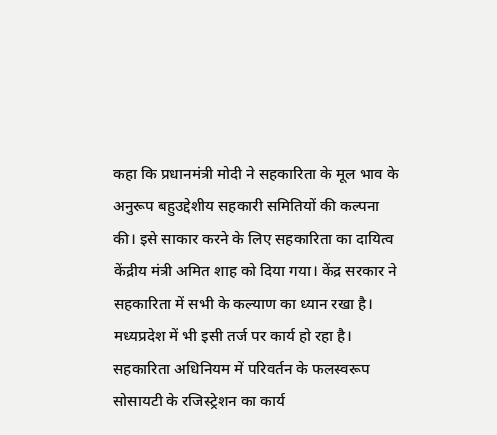कहा कि प्रधानमंत्री मोदी ने सहकारिता के मूल भाव के अनुरूप बहुउद्देशीय सहकारी समितियों की कल्पना की। इसे साकार करने के लिए सहकारिता का दायित्व केंद्रीय मंत्री अमित शाह को दिया गया। केंद्र सरकार ने सहकारिता में सभी के कल्याण का ध्यान रखा है। मध्यप्रदेश में भी इसी तर्ज पर कार्य हो रहा है। सहकारिता अधिनियम में परिवर्तन के फलस्वरूप सोसायटी के रजिस्ट्रेशन का कार्य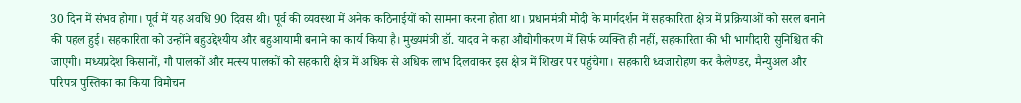30 दिन में संभव होगा। पूर्व में यह अवधि 90 दिवस थी। पूर्व की व्यवस्था में अनेक कठिनाईयों को सामना करना होता था। प्रधानमंत्री मोदी के मार्गदर्शन में सहकारिता क्षेत्र में प्रक्रियाओं को सरल बनाने की पहल हुई। सहकारिता को उन्होंने बहुउद्देश्यीय और बहुआयामी बनाने का कार्य किया है। मुख्यमंत्री डॉ. यादव ने कहा औद्योगीकरण में सिर्फ व्यक्ति ही नहीं, सहकारिता की भी भागीदारी सुनिश्चित की जाएगी। मध्यप्रदेश किसानों, गौ पालकों और मत्स्य पालकों को सहकारी क्षेत्र में अधिक से अधिक लाभ दिलवाकर इस क्षेत्र में शिखर पर पहुंचेगा। सहकारी ध्वजारोहण कर कैलेण्डर, मैन्युअल और परिपत्र पुस्तिका का किया विमोचन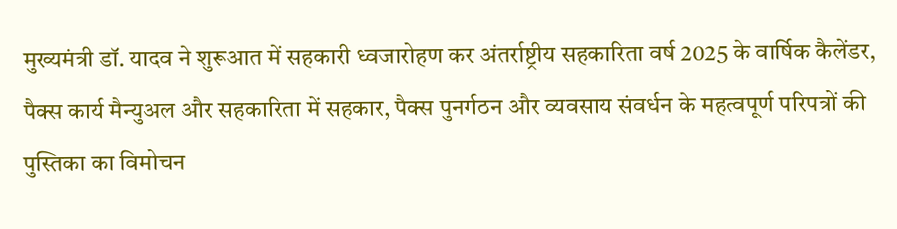मुख्यमंत्री डॉ. यादव ने शुरूआत में सहकारी ध्वजारोहण कर अंतर्राष्ट्रीय सहकारिता वर्ष 2025 के वार्षिक कैलेंडर, पैक्स कार्य मैन्युअल और सहकारिता में सहकार, पैक्स पुनर्गठन और व्यवसाय संवर्धन के महत्वपूर्ण परिपत्रों की पुस्तिका का विमोचन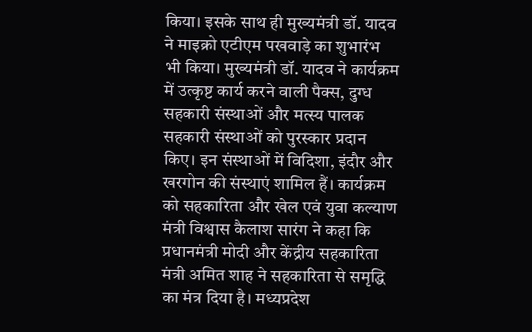किया। इसके साथ ही मुख्यमंत्री डॉ. यादव ने माइक्रो एटीएम पखवाड़े का शुभारंभ भी किया। मुख्यमंत्री डॉ. यादव ने कार्यक्रम में उत्कृष्ट कार्य करने वाली पैक्स, दुग्ध सहकारी संस्थाओं और मत्स्य पालक सहकारी संस्थाओं को पुरस्कार प्रदान किए। इन संस्थाओं में विदिशा, इंदौर और खरगोन की संस्थाएं शामिल हैं। कार्यक्रम को सहकारिता और खेल एवं युवा कल्याण मंत्री विश्वास कैलाश सारंग ने कहा कि प्रधानमंत्री मोदी और केंद्रीय सहकारिता मंत्री अमित शाह ने सहकारिता से समृद्धि का मंत्र दिया है। मध्यप्रदेश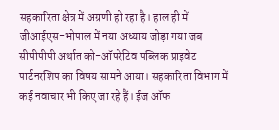सहकारिता क्षेत्र में अग्रणी हो रहा है। हाल ही में जीआईएस-भोपाल में नया अध्याय जोड़ा गया जब सीपीपीपी अर्थात को-ऑपरेटिव पब्लिक प्राइवेट पार्टनरशिप का विषय सामने आया। सहकारिता विभाग में कई नवाचार भी किए जा रहे हैं। ईज ऑफ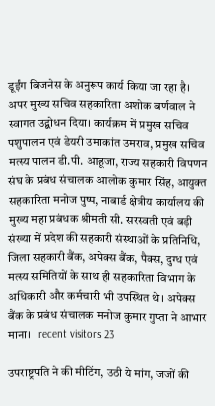डूईंग बिजनेस के अनुरूप कार्य किया जा रहा है। अपर मुख्य सचिव सहकारिता अशोक बर्णवाल ने स्वागत उद्बोधन दिया। कार्यक्रम में प्रमुख सचिव पशुपालन एवं डेयरी उमाकांत उमराव, प्रमुख सचिव मत्स्य पालन डी.पी. आहूजा, राज्य सहकारी विपणन संघ के प्रबंध संचालक आलोक कुमार सिंह, आयुक्त सहकारिता मनोज पुष्प, नाबार्ड क्षेत्रीय कार्यालय की मुख्य महा प्रबंधक श्रीमती सी. सरस्वती एवं बड़ी संख्या में प्रदेश की सहकारी संस्थाओं के प्रतिनिधि, जिला सहकारी बैंक, अपेक्स बैंक, पैक्स, दुग्ध एवं मत्स्य समितियों के साथ ही सहकारिता विभाग के अधिकारी और कर्मचारी भी उपस्थित थे। अपेक्स बैंक के प्रबंध संचालक मनोज कुमार गुप्ता ने आभार माना।   recent visitors 23

उपराष्ट्रपति ने की मीटिंग, उठी ये मांग, जजों की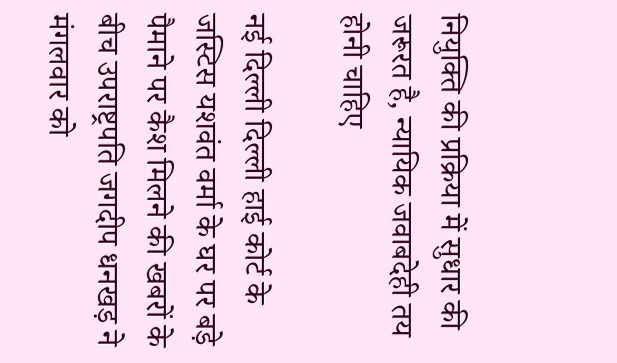नियुक्ति की प्रक्रिया में सुधार की जरूरत है, न्यायिक जवाबदेही तय होनी चाहिए

नई दिल्ली दिल्ली हाई कोर्ट के जस्टिस यशवंत वर्मा के घर पर बड़े पैमाने पर कैश मिलने की खबरों के बीच उपराष्ट्रपति जगदीप धनखड़ ने मंगलवार को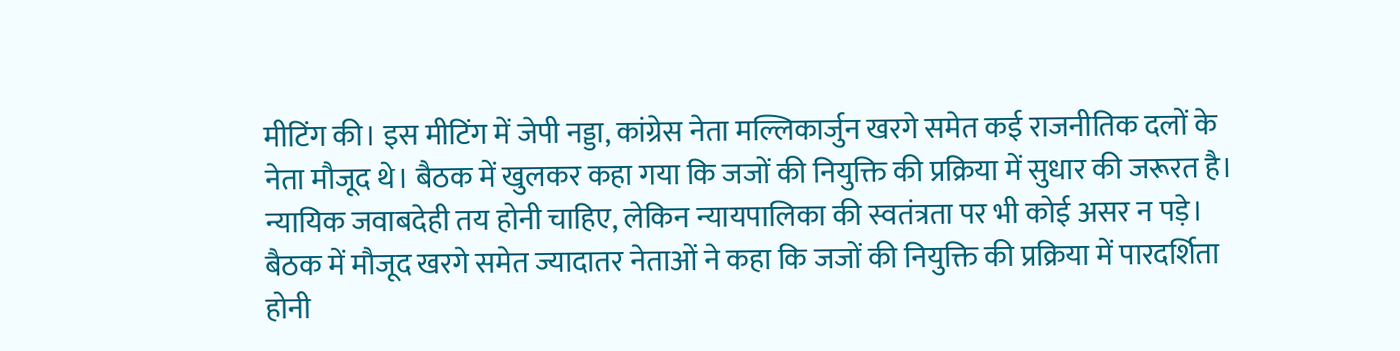मीटिंग की। इस मीटिंग में जेपी नड्डा, कांग्रेस नेता मल्लिकार्जुन खरगे समेत कई राजनीतिक दलों के नेता मौजूद थे। बैठक में खुलकर कहा गया कि जजों की नियुक्ति की प्रक्रिया में सुधार की जरूरत है। न्यायिक जवाबदेही तय होनी चाहिए, लेकिन न्यायपालिका की स्वतंत्रता पर भी कोई असर न पड़े। बैठक में मौजूद खरगे समेत ज्यादातर नेताओं ने कहा कि जजों की नियुक्ति की प्रक्रिया में पारदर्शिता होनी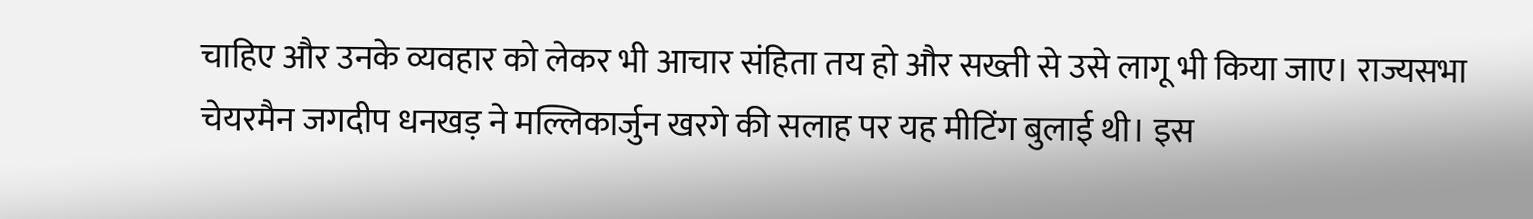चाहिए और उनके व्यवहार को लेकर भी आचार संहिता तय हो और सख्ती से उसे लागू भी किया जाए। राज्यसभा चेयरमैन जगदीप धनखड़ ने मल्लिकार्जुन खरगे की सलाह पर यह मीटिंग बुलाई थी। इस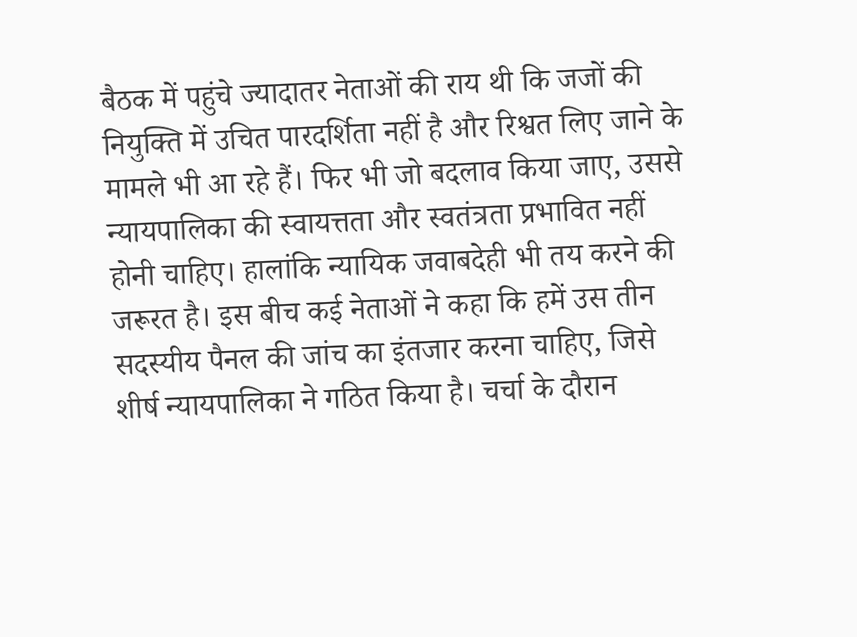बैठक में पहुंचे ज्यादातर नेताओं की राय थी कि जजों की नियुक्ति में उचित पारदर्शिता नहीं है और रिश्वत लिए जाने के मामले भी आ रहे हैं। फिर भी जो बदलाव किया जाए, उससे न्यायपालिका की स्वायत्तता और स्वतंत्रता प्रभावित नहीं होनी चाहिए। हालांकि न्यायिक जवाबदेही भी तय करने की जरूरत है। इस बीच कई नेताओं ने कहा कि हमें उस तीन सदस्यीय पैनल की जांच का इंतजार करना चाहिए, जिसे शीर्ष न्यायपालिका ने गठित किया है। चर्चा के दौरान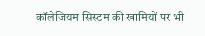कॉलेजियम सिस्टम की खामियों पर भी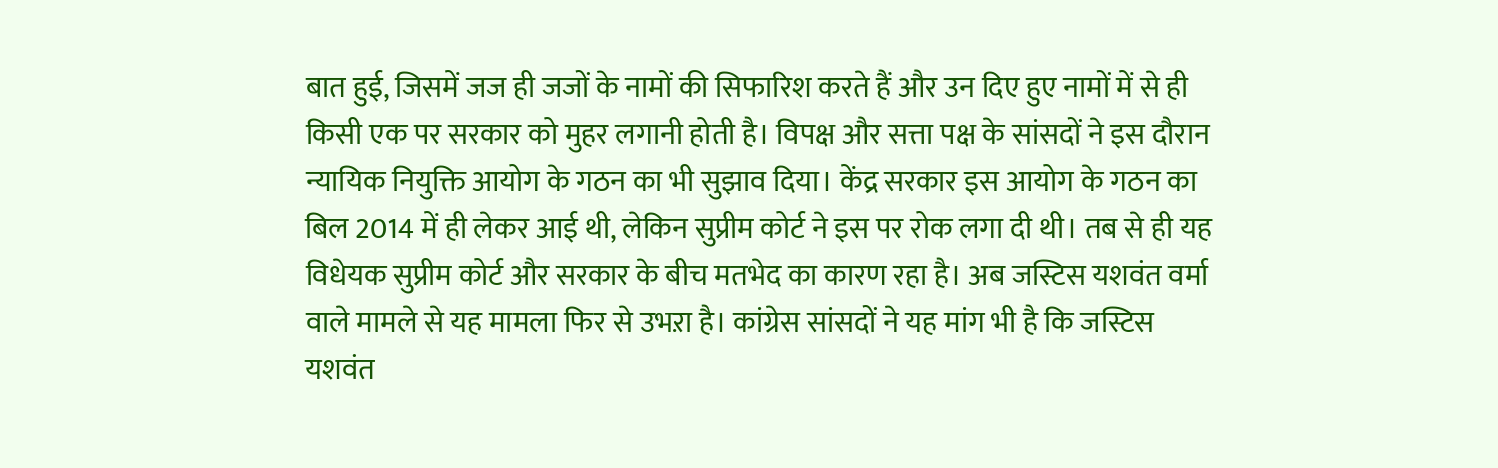बात हुई, जिसमें जज ही जजों के नामों की सिफारिश करते हैं और उन दिए हुए नामों में से ही किसी एक पर सरकार को मुहर लगानी होती है। विपक्ष और सत्ता पक्ष के सांसदों ने इस दौरान न्यायिक नियुक्ति आयोग के गठन का भी सुझाव दिया। केंद्र सरकार इस आयोग के गठन का बिल 2014 में ही लेकर आई थी, लेकिन सुप्रीम कोर्ट ने इस पर रोक लगा दी थी। तब से ही यह विधेयक सुप्रीम कोर्ट और सरकार के बीच मतभेद का कारण रहा है। अब जस्टिस यशवंत वर्मा वाले मामले से यह मामला फिर से उभऱा है। कांग्रेस सांसदों ने यह मांग भी है कि जस्टिस यशवंत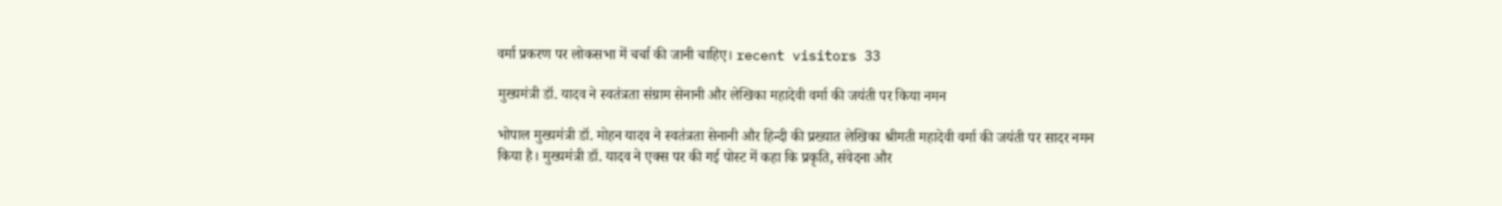वर्मा प्रकरण पर लोकसभा में चर्चा की जानी चाहिए। recent visitors 33

मुख्यमंत्री डॉ. यादव ने स्वतंत्रता संग्राम सेनानी और लेखिका महादेवी वर्मा की जयंती पर किया नमन

भोपाल मुख्यमंत्री डॉ. मोहन यादव ने स्वतंत्रता सेनानी और हिन्दी की प्रख्यात लेखिका श्रीमती महादेवी वर्मा की जयंती पर सादर नमन किया है। मुख्यमंत्री डॉ. यादव ने एक्स पर की गई पोस्ट में कहा कि प्रकृति, संवेदना और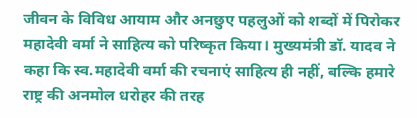जीवन के विविध आयाम और अनछुए पहलुओं को शब्दों में पिरोकर महादेवी वर्मा ने साहित्य को परिष्कृत किया। मुख्यमंत्री डॉ. यादव ने कहा कि स्व.महादेवी वर्मा की रचनाएं साहित्य ही नहीं, बल्कि हमारे राष्ट्र की अनमोल धरोहर की तरह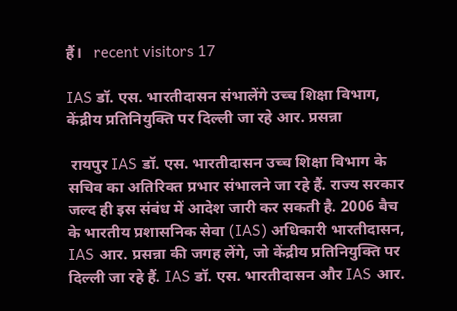हैं।   recent visitors 17

IAS डॉ. एस. भारतीदासन संभालेंगे उच्च शिक्षा विभाग, केंद्रीय प्रतिनियुक्ति पर दिल्ली जा रहे आर. प्रसन्ना

 रायपुर IAS डॉ. एस. भारतीदासन उच्च शिक्षा विभाग के सचिव का अतिरिक्त प्रभार संभालने जा रहे हैं. राज्य सरकार जल्द ही इस संबंध में आदेश जारी कर सकती है. 2006 बैच के भारतीय प्रशासनिक सेवा (IAS) अधिकारी भारतीदासन, IAS आर. प्रसन्ना की जगह लेंगे, जो केंद्रीय प्रतिनियुक्ति पर दिल्ली जा रहे हैं. IAS डॉ. एस. भारतीदासन और IAS आर.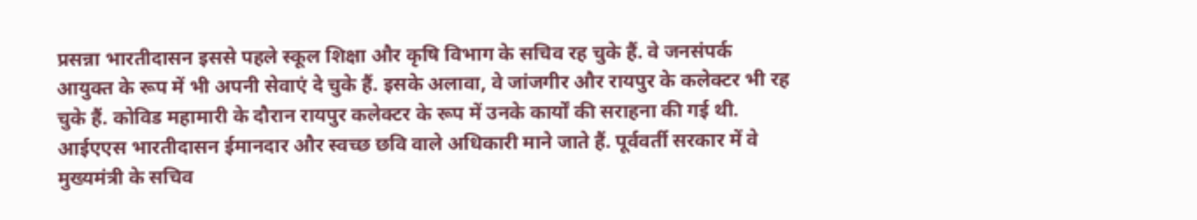प्रसन्ना भारतीदासन इससे पहले स्कूल शिक्षा और कृषि विभाग के सचिव रह चुके हैं. वे जनसंपर्क आयुक्त के रूप में भी अपनी सेवाएं दे चुके हैं. इसके अलावा, वे जांजगीर और रायपुर के कलेक्टर भी रह चुके हैं. कोविड महामारी के दौरान रायपुर कलेक्टर के रूप में उनके कार्यों की सराहना की गई थी. आईएएस भारतीदासन ईमानदार और स्वच्छ छवि वाले अधिकारी माने जाते हैं. पूर्ववर्ती सरकार में वे मुख्यमंत्री के सचिव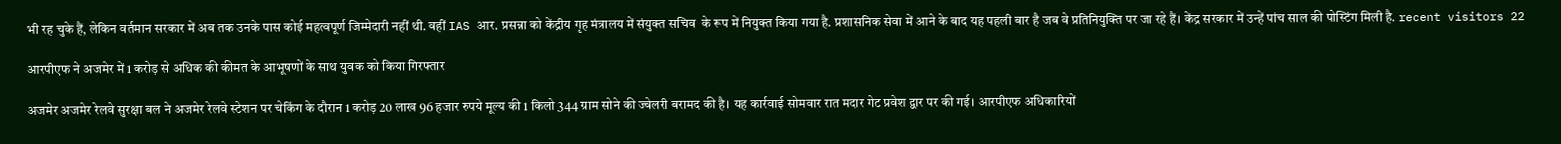भी रह चुके हैं, लेकिन वर्तमान सरकार में अब तक उनके पास कोई महत्वपूर्ण जिम्मेदारी नहीं थी. वहीं IAS आर. प्रसन्ना को केंद्रीय गृह मंत्रालय में संयुक्त सचिव  के रूप में नियुक्त किया गया है. प्रशासनिक सेवा में आने के बाद यह पहली बार है जब वे प्रतिनियुक्ति पर जा रहे हैं। केंद्र सरकार में उन्हें पांच साल की पोस्टिंग मिली है. recent visitors 22

आरपीएफ ने अजमेर में 1 करोड़ से अधिक की कीमत के आभूषणों के साथ युवक को किया गिरफ्तार

अजमेर अजमेर रेलवे सुरक्षा बल ने अजमेर रेलवे स्टेशन पर चेकिंग के दौरान 1 करोड़ 20 लाख 96 हजार रुपये मूल्य की 1 किलो 344 ग्राम सोने की ज्वेलरी बरामद की है। यह कार्रवाई सोमवार रात मदार गेट प्रवेश द्वार पर की गई। आरपीएफ अधिकारियों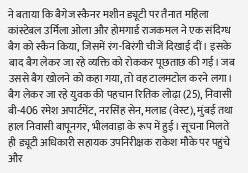ने बताया कि बैगेज स्कैनर मशीन ड्यूटी पर तैनात महिला कांस्टेबल उर्मिला ओला और होमगार्ड राजकमल ने एक संदिग्ध बैग को स्कैन किया, जिसमें रंग-बिरंगी चीजें दिखाई दीं। इसके बाद बैग लेकर जा रहे व्यक्ति को रोककर पूछताछ की गई। जब उससे बैग खोलने को कहा गया, तो वह टालमटोल करने लगा। बैग लेकर जा रहे युवक की पहचान रितिक लोढ़ा (25), निवासी बी-406 रमेश अपार्टमेंट, नरसिंह सेन, मलाड (वेस्ट), मुंबई तथा हाल निवासी बापूनगर, भीलवाड़ा के रूप में हुई। सूचना मिलते ही ड्यूटी अधिकारी सहायक उपनिरीक्षक राकेश मौके पर पहुंचे और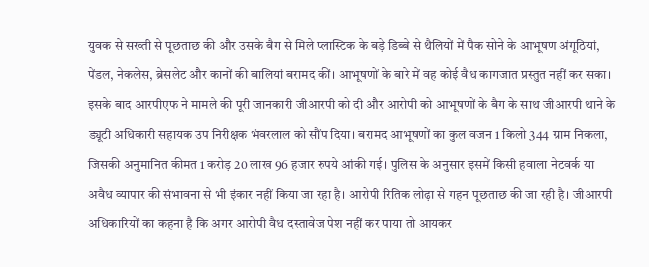युवक से सख्ती से पूछताछ की और उसके बैग से मिले प्लास्टिक के बड़े डिब्बे से थैलियों में पैक सोने के आभूषण अंगूठियां, पेंडल, नेकलेस, ब्रेसलेट और कानों की बालियां बरामद कीं। आभूषणों के बारे में वह कोई वैध कागजात प्रस्तुत नहीं कर सका। इसके बाद आरपीएफ ने मामले की पूरी जानकारी जीआरपी को दी और आरोपी को आभूषणों के बैग के साथ जीआरपी थाने के ड्यूटी अधिकारी सहायक उप निरीक्षक भंवरलाल को सौंप दिया। बरामद आभूषणों का कुल वजन 1 किलो 344 ग्राम निकला, जिसकी अनुमानित कीमत 1 करोड़ 20 लाख 96 हजार रुपये आंकी गई। पुलिस के अनुसार इसमें किसी हवाला नेटवर्क या अवैध व्यापार की संभावना से भी इंकार नहीं किया जा रहा है। आरोपी रितिक लोढ़ा से गहन पूछताछ की जा रही है। जीआरपी अधिकारियों का कहना है कि अगर आरोपी वैध दस्तावेज पेश नहीं कर पाया तो आयकर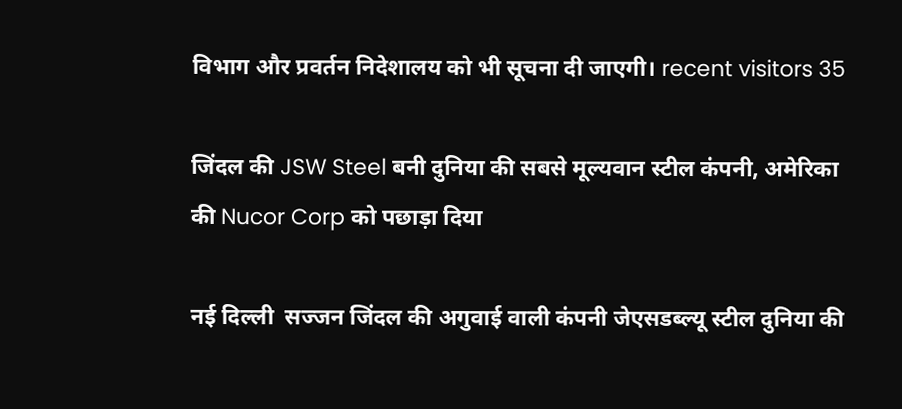विभाग और प्रवर्तन निदेशालय को भी सूचना दी जाएगी। recent visitors 35

जिंदल की JSW Steel बनी दुनिया की सबसे मूल्यवान स्टील कंपनी, अमेरिका की Nucor Corp को पछाड़ा दिया

नई दिल्ली  सज्जन जिंदल की अगुवाई वाली कंपनी जेएसडब्ल्यू स्टील दुनिया की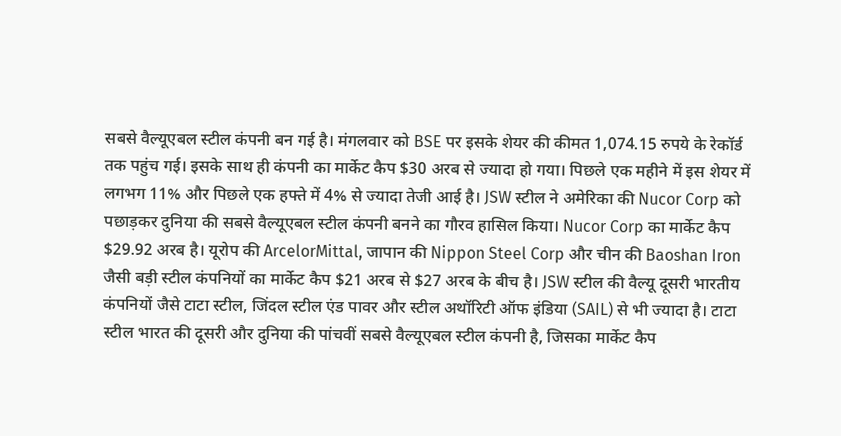सबसे वैल्यूएबल स्टील कंपनी बन गई है। मंगलवार को BSE पर इसके शेयर की कीमत 1,074.15 रुपये के रेकॉर्ड तक पहुंच गई। इसके साथ ही कंपनी का मार्केट कैप $30 अरब से ज्यादा हो गया। पिछले एक महीने में इस शेयर में लगभग 11% और पिछले एक हफ्ते में 4% से ज्यादा तेजी आई है। JSW स्टील ने अमेरिका की Nucor Corp को पछाड़कर दुनिया की सबसे वैल्यूएबल स्टील कंपनी बनने का गौरव हासिल किया। Nucor Corp का मार्केट कैप $29.92 अरब है। यूरोप की ArcelorMittal, जापान की Nippon Steel Corp और चीन की Baoshan Iron जैसी बड़ी स्टील कंपनियों का मार्केट कैप $21 अरब से $27 अरब के बीच है। JSW स्टील की वैल्यू दूसरी भारतीय कंपनियों जैसे टाटा स्टील, जिंदल स्टील एंड पावर और स्टील अथॉरिटी ऑफ इंडिया (SAIL) से भी ज्यादा है। टाटा स्टील भारत की दूसरी और दुनिया की पांचवीं सबसे वैल्यूएबल स्टील कंपनी है, जिसका मार्केट कैप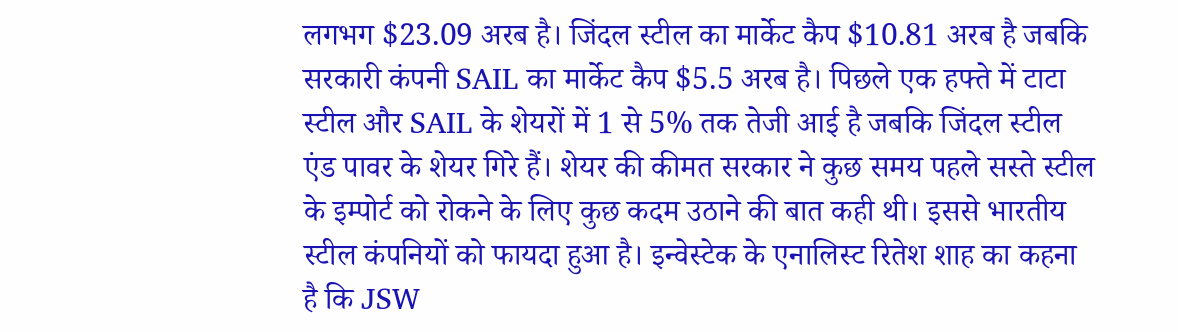लगभग $23.09 अरब है। जिंदल स्टील का मार्केट कैप $10.81 अरब है जबकि सरकारी कंपनी SAIL का मार्केट कैप $5.5 अरब है। पिछले एक हफ्ते में टाटा स्टील और SAIL के शेयरों में 1 से 5% तक तेजी आई है जबकि जिंदल स्टील एंड पावर के शेयर गिरे हैं। शेयर की कीमत सरकार ने कुछ समय पहले सस्ते स्टील के इम्पोर्ट को रोकने के लिए कुछ कदम उठाने की बात कही थी। इससे भारतीय स्टील कंपनियों को फायदा हुआ है। इन्वेस्टेक के एनालिस्ट रितेश शाह का कहना है कि JSW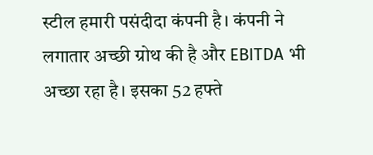स्टील हमारी पसंदीदा कंपनी है। कंपनी ने लगातार अच्छी ग्रोथ की है और EBITDA भी अच्छा रहा है। इसका 52 हफ्ते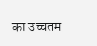का उच्चतम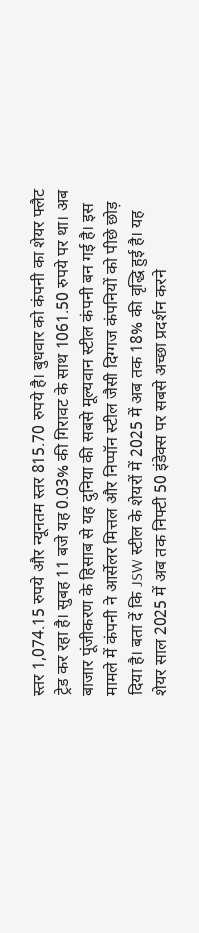स्तर 1,074.15 रुपये और न्यूनतम स्तर 815.70 रुपये है। बुधवार को कंपनी का शेयर फ्लैट ट्रेड कर रहा है। सुबह 11 बजे यह 0.03% की गिरावट के साथ 1061.50 रुपये पर था। अब बाजार पूंजीकरण के हिसाब से यह दुनिया की सबसे मूल्यवान स्टील कंपनी बन गई है। इस मामले में कंपनी ने आर्सेलर मित्तल और निप्पॉन स्टील जैसी दिग्गज कंपनियों को पीछे छोड़ दिया है। बता दें कि JSW स्टील के शेयरों में 2025 में अब तक 18% की वृद्धि हुई है। यह शेयर साल 2025 में अब तक निफ्टी 50 इंडेक्स पर सबसे अच्छा प्रदर्शन करने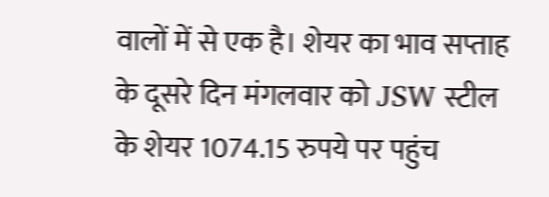वालों में से एक है। शेयर का भाव सप्ताह के दूसरे दिन मंगलवार को JSW स्टील के शेयर 1074.15 रुपये पर पहुंच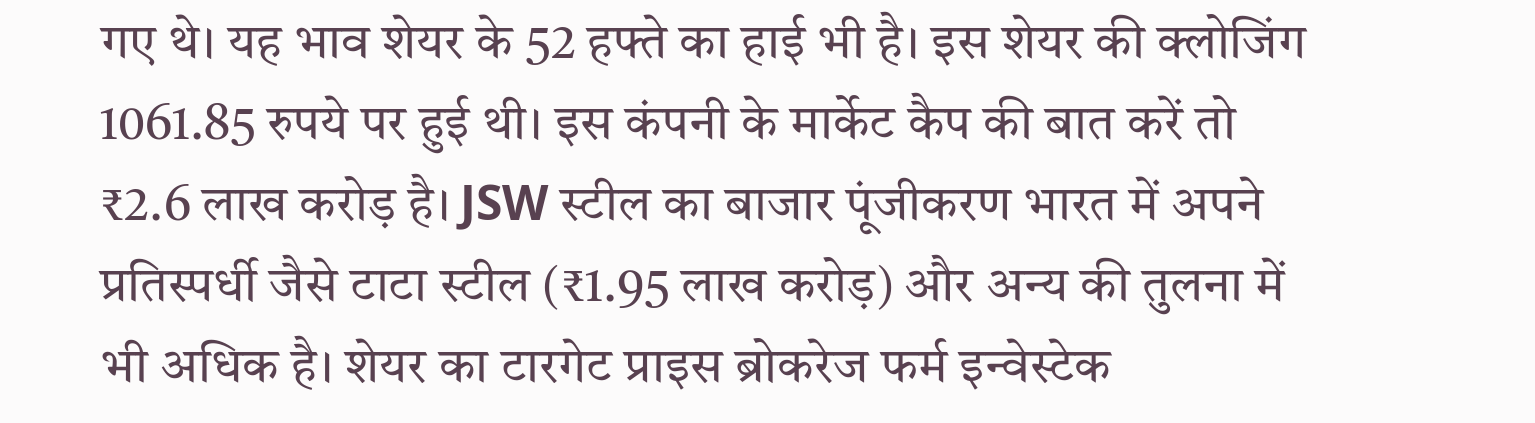गए थे। यह भाव शेयर के 52 हफ्ते का हाई भी है। इस शेयर की क्लोजिंग 1061.85 रुपये पर हुई थी। इस कंपनी के मार्केट कैप की बात करें तो ₹2.6 लाख करोड़ है। JSW स्टील का बाजार पूंजीकरण भारत में अपने प्रतिस्पर्धी जैसे टाटा स्टील (₹1.95 लाख करोड़) और अन्य की तुलना में भी अधिक है। शेयर का टारगेट प्राइस ब्रोकरेज फर्म इन्वेस्टेक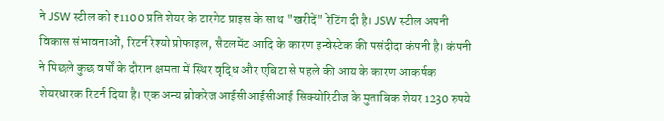ने JSW स्टील को ₹1100 प्रति शेयर के टारगेट प्राइस के साथ "खरीदें" रेटिंग दी है। JSW स्टील अपनी विकास संभावनाओं, रिटर्न रेश्यो प्रोफाइल, सैटलमेंट आदि के कारण इन्वेस्टेक की पसंदीदा कंपनी है। कंपनी ने पिछले कुछ वर्षों के दौरान क्षमता में स्थिर वृद्धि और एबिटा से पहले की आय के कारण आकर्षक शेयरधारक रिटर्न दिया है। एक अन्य ब्रोकरेज आईसीआईसीआई सिक्योरिटीज के मुताबिक शेयर 1230 रुपये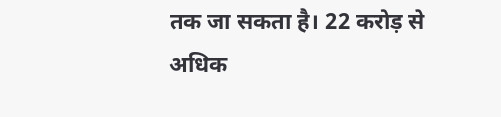तक जा सकता है। 22 करोड़ से अधिक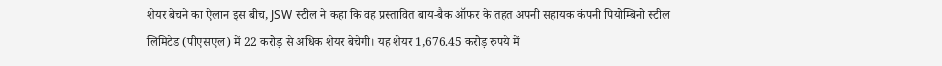शेयर बेचने का ऐलान इस बीच, JSW स्टील ने कहा कि वह प्रस्तावित बाय-बैक ऑफर के तहत अपनी सहायक कंपनी पियोम्बिनो स्टील लिमिटेड (पीएसएल) में 22 करोड़ से अधिक शेयर बेचेगी। यह शेयर 1,676.45 करोड़ रुपये में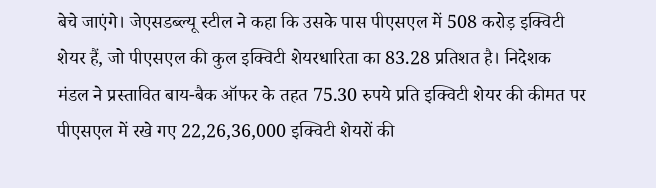बेचे जाएंगे। जेएसडब्ल्यू स्टील ने कहा कि उसके पास पीएसएल में 508 करोड़ इक्विटी शेयर हैं, जो पीएसएल की कुल इक्विटी शेयरधारिता का 83.28 प्रतिशत है। निदेशक मंडल ने प्रस्तावित बाय-बैक ऑफर के तहत 75.30 रुपये प्रति इक्विटी शेयर की कीमत पर पीएसएल में रखे गए 22,26,36,000 इक्विटी शेयरों की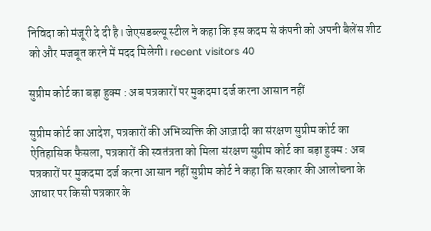निविदा को मंजूरी दे दी है। जेएसडब्ल्यू स्टील ने कहा कि इस कदम से कंपनी को अपनी बैलेंस शीट को और मजबूत करने में मदद मिलेगी। recent visitors 40

सुप्रीम कोर्ट का बड़ा हुक्म : अब पत्रकारों पर मुकदमा दर्ज करना आसान नहीं

सुप्रीम कोर्ट का आदेश, पत्रकारों की अभिव्यक्ति की आज़ादी का संरक्षण सुप्रीम कोर्ट का ऐतिहासिक फैसला, पत्रकारों की स्वतंत्रता को मिला संरक्षण सुप्रीम कोर्ट का बड़ा हुक्म : अब पत्रकारों पर मुकदमा दर्ज करना आसान नहीं सुप्रीम कोर्ट ने कहा कि सरकार की आलोचना के आधार पर किसी पत्रकार के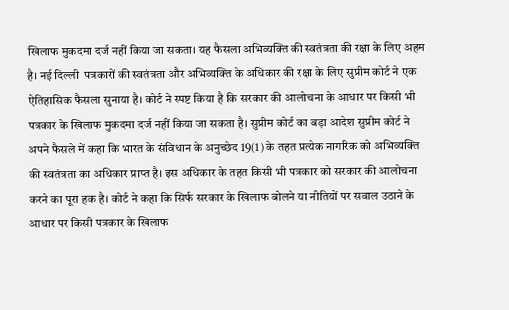खिलाफ मुकदमा दर्ज नहीं किया जा सकता। यह फैसला अभिव्यक्ति की स्वतंत्रता की रक्षा के लिए अहम है। नई दिल्ली  पत्रकारों की स्वतंत्रता और अभिव्यक्ति के अधिकार की रक्षा के लिए सुप्रीम कोर्ट ने एक ऐतिहासिक फैसला सुनाया है। कोर्ट ने स्पष्ट किया है कि सरकार की आलोचना के आधार पर किसी भी पत्रकार के खिलाफ मुकदमा दर्ज नहीं किया जा सकता है। सुप्रीम कोर्ट का बड़ा आदेश सुप्रीम कोर्ट ने अपने फैसले में कहा कि भारत के संविधान के अनुच्छेद 19(1) के तहत प्रत्येक नागरिक को अभिव्यक्ति की स्वतंत्रता का अधिकार प्राप्त है। इस अधिकार के तहत किसी भी पत्रकार को सरकार की आलोचना करने का पूरा हक है। कोर्ट ने कहा कि सिर्फ सरकार के खिलाफ बोलने या नीतियों पर सवाल उठाने के आधार पर किसी पत्रकार के खिलाफ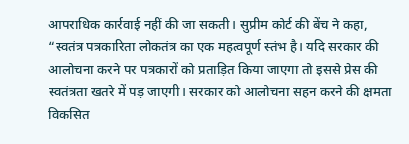आपराधिक कार्रवाई नहीं की जा सकती। सुप्रीम कोर्ट की बेंच ने कहा, “स्वतंत्र पत्रकारिता लोकतंत्र का एक महत्वपूर्ण स्तंभ है। यदि सरकार की आलोचना करने पर पत्रकारों को प्रताड़ित किया जाएगा तो इससे प्रेस की स्वतंत्रता खतरे में पड़ जाएगी। सरकार को आलोचना सहन करने की क्षमता विकसित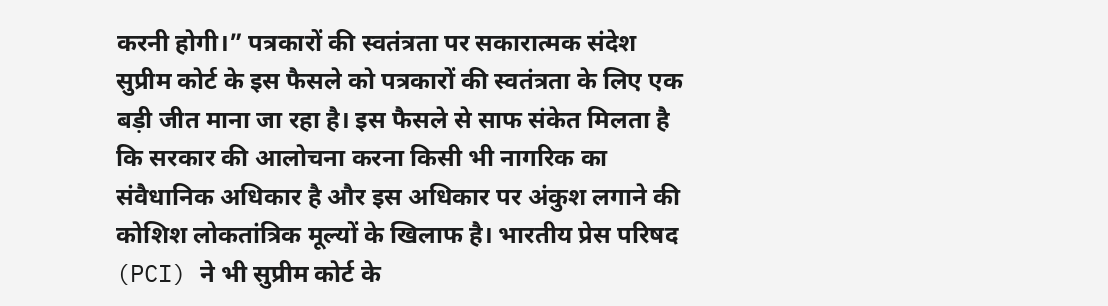करनी होगी।” पत्रकारों की स्वतंत्रता पर सकारात्मक संदेश सुप्रीम कोर्ट के इस फैसले को पत्रकारों की स्वतंत्रता के लिए एक बड़ी जीत माना जा रहा है। इस फैसले से साफ संकेत मिलता है कि सरकार की आलोचना करना किसी भी नागरिक का संवैधानिक अधिकार है और इस अधिकार पर अंकुश लगाने की कोशिश लोकतांत्रिक मूल्यों के खिलाफ है। भारतीय प्रेस परिषद (PCI) ने भी सुप्रीम कोर्ट के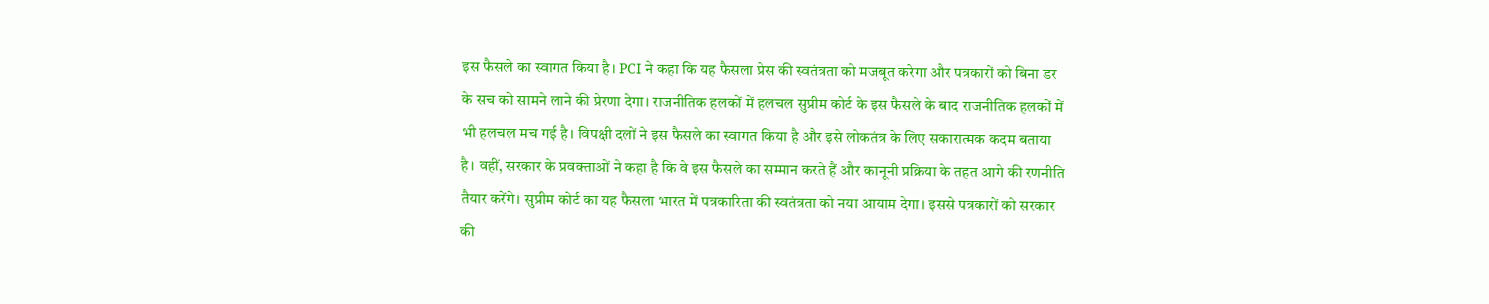इस फैसले का स्वागत किया है। PCI ने कहा कि यह फैसला प्रेस की स्वतंत्रता को मजबूत करेगा और पत्रकारों को बिना डर के सच को सामने लाने की प्रेरणा देगा। राजनीतिक हलकों में हलचल सुप्रीम कोर्ट के इस फैसले के बाद राजनीतिक हलकों में भी हलचल मच गई है। विपक्षी दलों ने इस फैसले का स्वागत किया है और इसे लोकतंत्र के लिए सकारात्मक कदम बताया है। वहीं, सरकार के प्रवक्ताओं ने कहा है कि वे इस फैसले का सम्मान करते हैं और कानूनी प्रक्रिया के तहत आगे की रणनीति तैयार करेंगे। सुप्रीम कोर्ट का यह फैसला भारत में पत्रकारिता की स्वतंत्रता को नया आयाम देगा। इससे पत्रकारों को सरकार की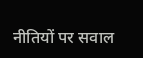नीतियों पर सवाल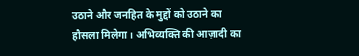उठाने और जनहित के मुद्दों को उठाने का हौसला मिलेगा। अभिव्यक्ति की आज़ादी का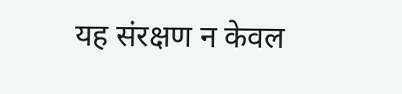यह संरक्षण न केवल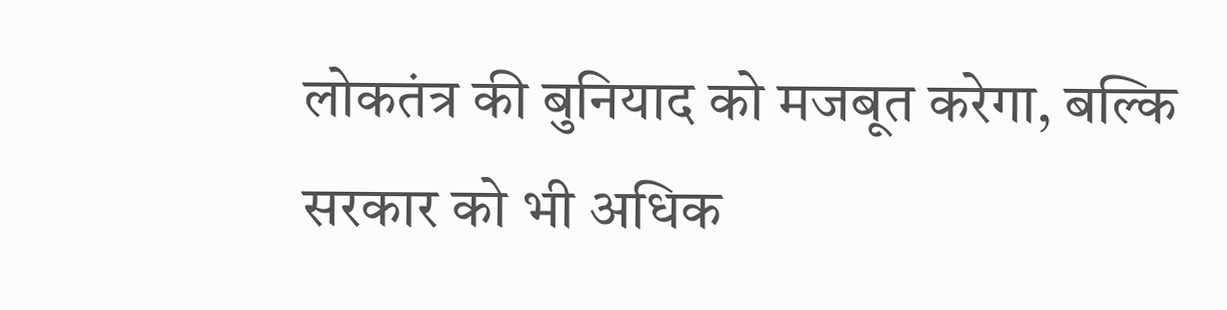लोकतंत्र की बुनियाद को मजबूत करेगा, बल्कि सरकार को भी अधिक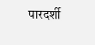पारदर्शी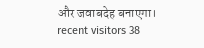और जवाबदेह बनाएगा। recent visitors 38